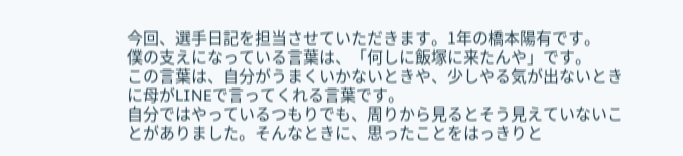今回、選手日記を担当させていただきます。1年の橋本陽有です。
僕の支えになっている言葉は、「何しに飯塚に来たんや」です。
この言葉は、自分がうまくいかないときや、少しやる気が出ないときに母がLINEで言ってくれる言葉です。
自分ではやっているつもりでも、周りから見るとそう見えていないことがありました。そんなときに、思ったことをはっきりと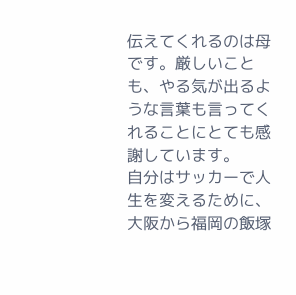伝えてくれるのは母です。厳しいことも、やる気が出るような言葉も言ってくれることにとても感謝しています。
自分はサッカーで人生を変えるために、大阪から福岡の飯塚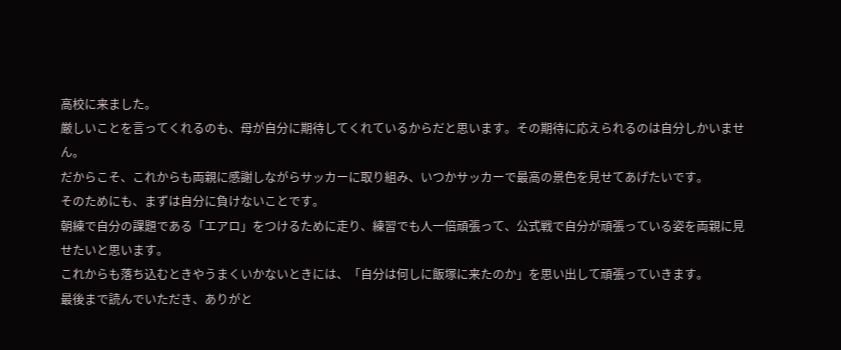高校に来ました。
厳しいことを言ってくれるのも、母が自分に期待してくれているからだと思います。その期待に応えられるのは自分しかいません。
だからこそ、これからも両親に感謝しながらサッカーに取り組み、いつかサッカーで最高の景色を見せてあげたいです。
そのためにも、まずは自分に負けないことです。
朝練で自分の課題である「エアロ」をつけるために走り、練習でも人一倍頑張って、公式戦で自分が頑張っている姿を両親に見せたいと思います。
これからも落ち込むときやうまくいかないときには、「自分は何しに飯塚に来たのか」を思い出して頑張っていきます。
最後まで読んでいただき、ありがと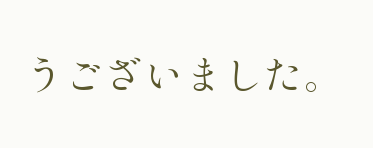うございました。